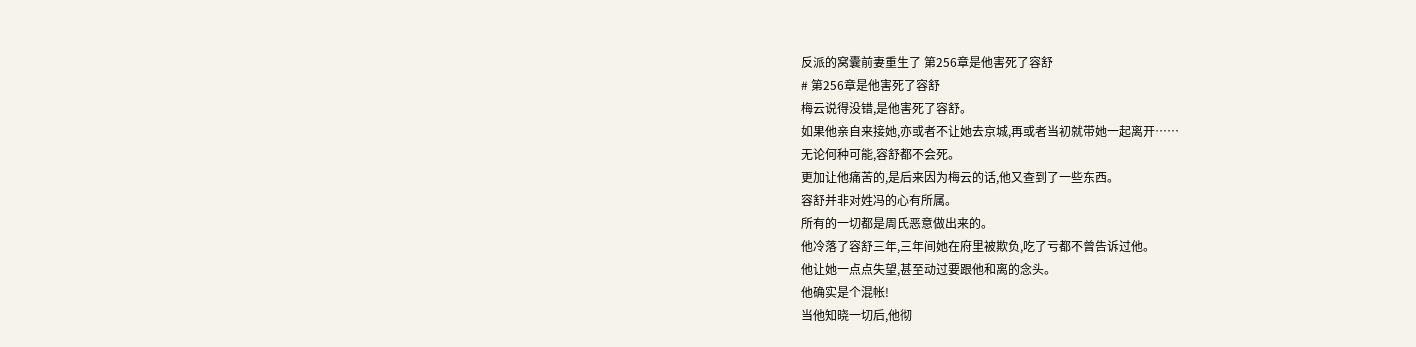反派的窝囊前妻重生了 第256章是他害死了容舒
# 第256章是他害死了容舒
梅云说得没错,是他害死了容舒。
如果他亲自来接她,亦或者不让她去京城,再或者当初就带她一起离开……
无论何种可能,容舒都不会死。
更加让他痛苦的,是后来因为梅云的话,他又查到了一些东西。
容舒并非对姓冯的心有所属。
所有的一切都是周氏恶意做出来的。
他冷落了容舒三年,三年间她在府里被欺负,吃了亏都不曾告诉过他。
他让她一点点失望,甚至动过要跟他和离的念头。
他确实是个混帐!
当他知晓一切后,他彻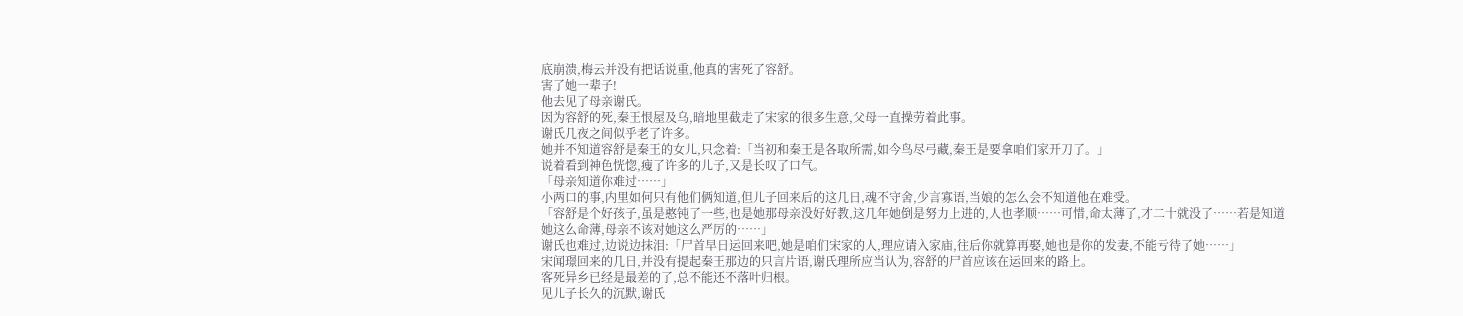底崩溃,梅云并没有把话说重,他真的害死了容舒。
害了她一辈子!
他去见了母亲谢氏。
因为容舒的死,秦王恨屋及乌,暗地里截走了宋家的很多生意,父母一直操劳着此事。
谢氏几夜之间似乎老了许多。
她并不知道容舒是秦王的女儿,只念着:「当初和秦王是各取所需,如今鸟尽弓藏,秦王是要拿咱们家开刀了。」
说着看到神色恍惚,瘦了许多的儿子,又是长叹了口气。
「母亲知道你难过……」
小两口的事,内里如何只有他们俩知道,但儿子回来后的这几日,魂不守舍,少言寡语,当娘的怎么会不知道他在难受。
「容舒是个好孩子,虽是憨钝了一些,也是她那母亲没好好教,这几年她倒是努力上进的,人也孝顺……可惜,命太薄了,才二十就没了……若是知道她这么命薄,母亲不该对她这么严厉的……」
谢氏也难过,边说边抹泪:「尸首早日运回来吧,她是咱们宋家的人,理应请入家庙,往后你就算再娶,她也是你的发妻,不能亏待了她……」
宋闻璟回来的几日,并没有提起秦王那边的只言片语,谢氏理所应当认为,容舒的尸首应该在运回来的路上。
客死异乡已经是最差的了,总不能还不落叶归根。
见儿子长久的沉默,谢氏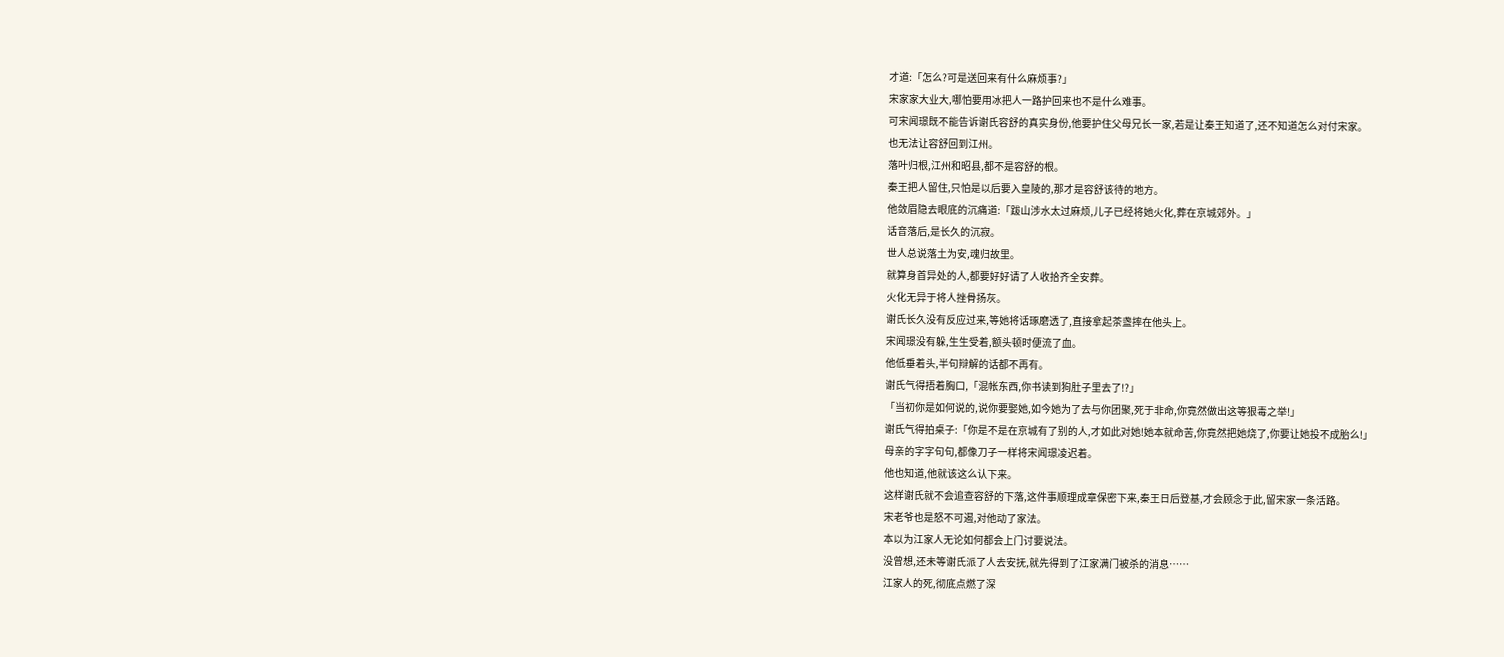才道:「怎么?可是送回来有什么麻烦事?」
宋家家大业大,哪怕要用冰把人一路护回来也不是什么难事。
可宋闻璟既不能告诉谢氏容舒的真实身份,他要护住父母兄长一家,若是让秦王知道了,还不知道怎么对付宋家。
也无法让容舒回到江州。
落叶归根,江州和昭县,都不是容舒的根。
秦王把人留住,只怕是以后要入皇陵的,那才是容舒该待的地方。
他敛眉隐去眼底的沉痛道:「跋山涉水太过麻烦,儿子已经将她火化,葬在京城郊外。」
话音落后,是长久的沉寂。
世人总说落土为安,魂归故里。
就算身首异处的人,都要好好请了人收拾齐全安葬。
火化无异于将人挫骨扬灰。
谢氏长久没有反应过来,等她将话琢磨透了,直接拿起茶盏摔在他头上。
宋闻璟没有躲,生生受着,额头顿时便流了血。
他低垂着头,半句辩解的话都不再有。
谢氏气得捂着胸口,「混帐东西,你书读到狗肚子里去了!?」
「当初你是如何说的,说你要娶她,如今她为了去与你团聚,死于非命,你竟然做出这等狠毒之举!」
谢氏气得拍桌子:「你是不是在京城有了别的人,才如此对她!她本就命苦,你竟然把她烧了,你要让她投不成胎么!」
母亲的字字句句,都像刀子一样将宋闻璟凌迟着。
他也知道,他就该这么认下来。
这样谢氏就不会追查容舒的下落,这件事顺理成章保密下来,秦王日后登基,才会顾念于此,留宋家一条活路。
宋老爷也是怒不可遏,对他动了家法。
本以为江家人无论如何都会上门讨要说法。
没曾想,还未等谢氏派了人去安抚,就先得到了江家满门被杀的消息……
江家人的死,彻底点燃了深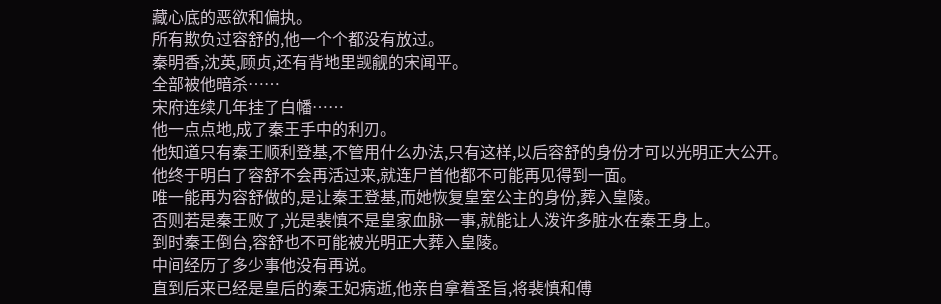藏心底的恶欲和偏执。
所有欺负过容舒的,他一个个都没有放过。
秦明香,沈英,顾贞,还有背地里觊觎的宋闻平。
全部被他暗杀……
宋府连续几年挂了白幡……
他一点点地,成了秦王手中的利刃。
他知道只有秦王顺利登基,不管用什么办法,只有这样,以后容舒的身份才可以光明正大公开。
他终于明白了容舒不会再活过来,就连尸首他都不可能再见得到一面。
唯一能再为容舒做的,是让秦王登基,而她恢复皇室公主的身份,葬入皇陵。
否则若是秦王败了,光是裴慎不是皇家血脉一事,就能让人泼许多脏水在秦王身上。
到时秦王倒台,容舒也不可能被光明正大葬入皇陵。
中间经历了多少事他没有再说。
直到后来已经是皇后的秦王妃病逝,他亲自拿着圣旨,将裴慎和傅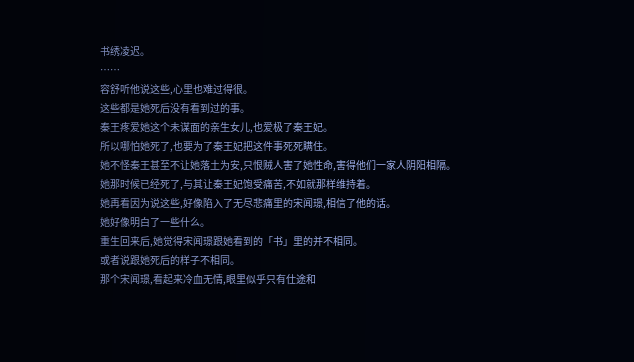书绣凌迟。
……
容舒听他说这些,心里也难过得很。
这些都是她死后没有看到过的事。
秦王疼爱她这个未谋面的亲生女儿,也爱极了秦王妃。
所以哪怕她死了,也要为了秦王妃把这件事死死瞒住。
她不怪秦王甚至不让她落土为安,只恨贼人害了她性命,害得他们一家人阴阳相隔。
她那时候已经死了,与其让秦王妃饱受痛苦,不如就那样维持着。
她再看因为说这些,好像陷入了无尽悲痛里的宋闻璟,相信了他的话。
她好像明白了一些什么。
重生回来后,她觉得宋闻璟跟她看到的「书」里的并不相同。
或者说跟她死后的样子不相同。
那个宋闻璟,看起来冷血无情,眼里似乎只有仕途和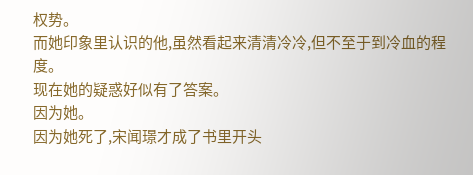权势。
而她印象里认识的他,虽然看起来清清冷冷,但不至于到冷血的程度。
现在她的疑惑好似有了答案。
因为她。
因为她死了,宋闻璟才成了书里开头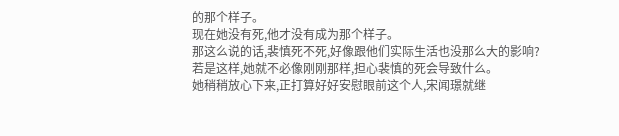的那个样子。
现在她没有死,他才没有成为那个样子。
那这么说的话,裴慎死不死,好像跟他们实际生活也没那么大的影响?
若是这样,她就不必像刚刚那样,担心裴慎的死会导致什么。
她稍稍放心下来,正打算好好安慰眼前这个人,宋闻璟就继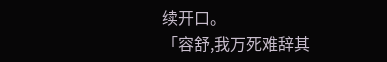续开口。
「容舒,我万死难辞其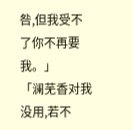咎,但我受不了你不再要我。」
「澜芜香对我没用,若不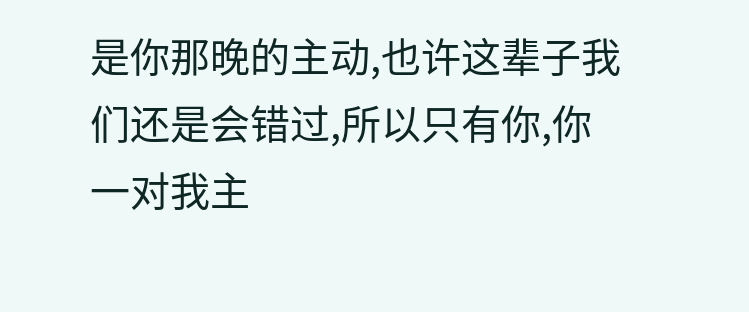是你那晚的主动,也许这辈子我们还是会错过,所以只有你,你一对我主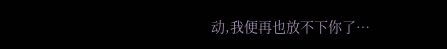动,我便再也放不下你了…